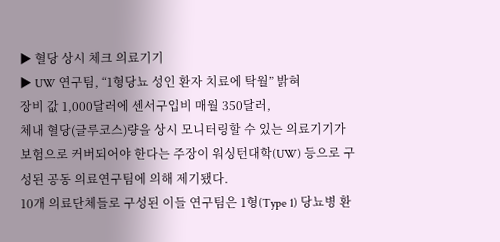▶ 혈당 상시 체크 의료기기
▶ UW 연구팀, “1형당뇨 성인 환자 치료에 탁월” 밝혀
장비 값 1,000달러에 센서구입비 매월 350달러,
체내 혈당(글루코스)량을 상시 모니터링할 수 있는 의료기기가 보험으로 커버되어야 한다는 주장이 워싱턴대학(UW) 등으로 구성된 공동 의료연구팀에 의해 제기됐다.
10개 의료단체들로 구성된 이들 연구팀은 1형(Type 1) 당뇨병 환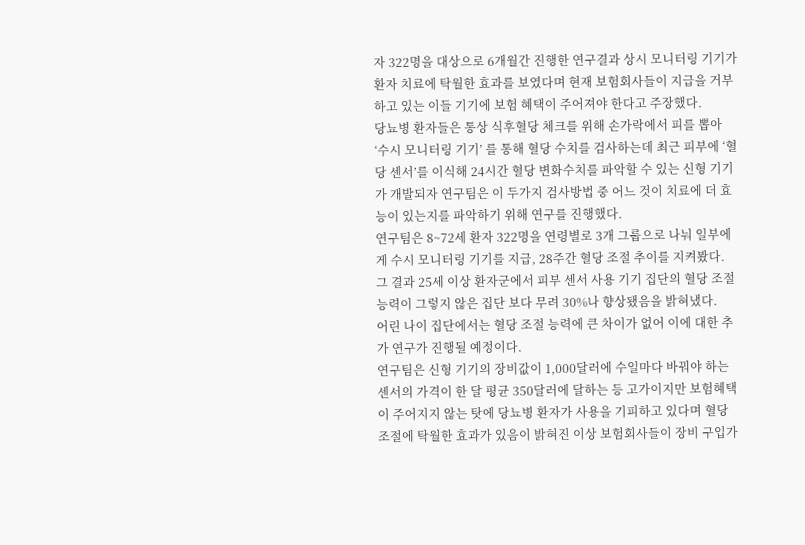자 322명을 대상으로 6개월간 진행한 연구결과 상시 모니터링 기기가 환자 치료에 탁월한 효과를 보였다며 현재 보험회사들이 지급을 거부하고 있는 이들 기기에 보험 혜택이 주어져야 한다고 주장했다.
당뇨병 환자들은 통상 식후혈당 체크를 위해 손가락에서 피를 뽑아 ‘수시 모니터링 기기’ 를 통해 혈당 수치를 검사하는데 최근 피부에 ‘혈당 센서’를 이식해 24시간 혈당 변화수치를 파악할 수 있는 신형 기기가 개발되자 연구팀은 이 두가지 검사방법 중 어느 것이 치료에 더 효능이 있는지를 파악하기 위해 연구를 진행했다.
연구팀은 8~72세 환자 322명을 연령별로 3개 그룹으로 나눠 일부에게 수시 모니터링 기기를 지급, 28주간 혈당 조절 추이를 지켜봤다.
그 결과 25세 이상 환자군에서 피부 센서 사용 기기 집단의 혈당 조절 능력이 그렇지 않은 집단 보다 무려 30%나 향상됐음을 밝혀냈다.
어린 나이 집단에서는 혈당 조절 능력에 큰 차이가 없어 이에 대한 추가 연구가 진행될 예정이다.
연구팀은 신형 기기의 장비값이 1,000달러에 수일마다 바꿔야 하는 센서의 가격이 한 달 평균 350달러에 달하는 등 고가이지만 보험혜택이 주어지지 않는 탓에 당뇨병 환자가 사용을 기피하고 있다며 혈당 조절에 탁월한 효과가 있음이 밝혀진 이상 보험회사들이 장비 구입가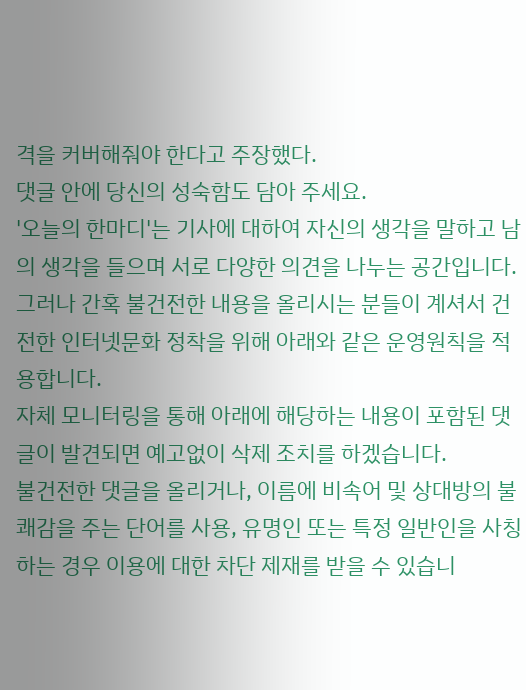격을 커버해줘야 한다고 주장했다.
댓글 안에 당신의 성숙함도 담아 주세요.
'오늘의 한마디'는 기사에 대하여 자신의 생각을 말하고 남의 생각을 들으며 서로 다양한 의견을 나누는 공간입니다. 그러나 간혹 불건전한 내용을 올리시는 분들이 계셔서 건전한 인터넷문화 정착을 위해 아래와 같은 운영원칙을 적용합니다.
자체 모니터링을 통해 아래에 해당하는 내용이 포함된 댓글이 발견되면 예고없이 삭제 조치를 하겠습니다.
불건전한 댓글을 올리거나, 이름에 비속어 및 상대방의 불쾌감을 주는 단어를 사용, 유명인 또는 특정 일반인을 사칭하는 경우 이용에 대한 차단 제재를 받을 수 있습니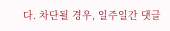다. 차단될 경우, 일주일간 댓글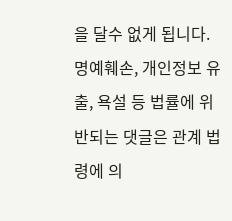을 달수 없게 됩니다.
명예훼손, 개인정보 유출, 욕설 등 법률에 위반되는 댓글은 관계 법령에 의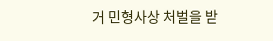거 민형사상 처벌을 받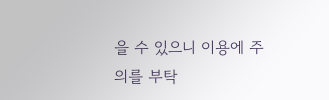을 수 있으니 이용에 주의를 부탁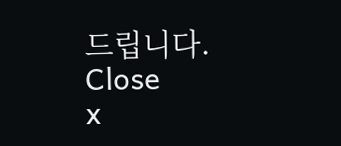드립니다.
Close
x